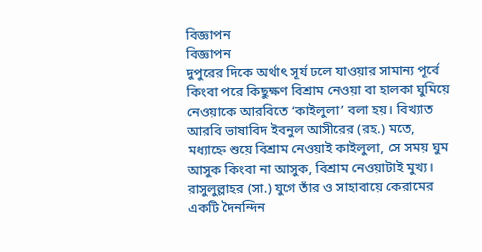বিজ্ঞাপন
বিজ্ঞাপন
দুপুরের দিকে অর্থাৎ সূর্য ঢলে যাওয়ার সামান্য পূর্বে কিংবা পরে কিছুক্ষণ বিশ্রাম নেওয়া বা হালকা ঘুমিয়ে নেওয়াকে আরবিতে ‘কাইলুলা’ বলা হয়। বিখ্যাত আরবি ভাষাবিদ ইবনুল আসীরের (রহ.) মতে, মধ্যাহ্নে শুয়ে বিশ্রাম নেওয়াই কাইলুলা, সে সময় ঘুম আসুক কিংবা না আসুক, বিশ্রাম নেওয়াটাই মুখ্য।
রাসুলুল্লাহর (সা.) যুগে তাঁর ও সাহাবায়ে কেরামের একটি দৈনন্দিন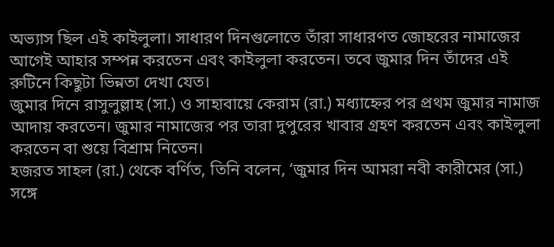অভ্যাস ছিল এই কাইলুলা। সাধারণ দিনগুলোতে তাঁরা সাধারণত জোহরের নামাজের আগেই আহার সম্পন্ন করতেন এবং কাইলুলা করতেন। তবে জুমার দিন তাঁদের এই রুটিনে কিছুটা ভিন্নতা দেখা যেত।
জুমার দিনে রাসুলুল্লাহ (সা.) ও সাহাবায়ে কেরাম (রা.) মধ্যাহ্নের পর প্রথম জুমার নামাজ আদায় করতেন। জুমার নামাজের পর তারা দুপুরের খাবার গ্রহণ করতেন এবং কাইলুলা করতেন বা শুয়ে বিশ্রাম নিতেন।
হজরত সাহল (রা.) থেকে বর্ণিত, তিনি বলেন, ‘জুমার দিন আমরা নবী কারীমের (সা.) সঙ্গে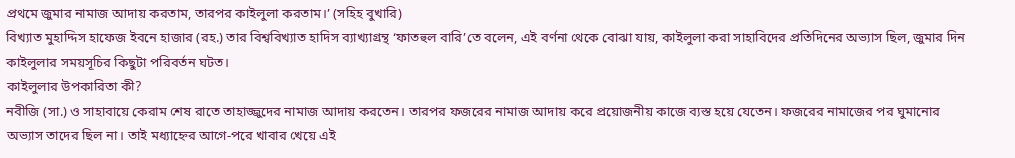প্রথমে জুমার নামাজ আদায় করতাম, তারপর কাইলুলা করতাম।’ (সহিহ বুখারি)
বিখ্যাত মুহাদ্দিস হাফেজ ইবনে হাজার (রহ.) তার বিশ্ববিখ্যাত হাদিস ব্যাখ্যাগ্রন্থ ‘ফাতহুল বারি’তে বলেন, এই বর্ণনা থেকে বোঝা যায়, কাইলুলা করা সাহাবিদের প্রতিদিনের অভ্যাস ছিল, জুমার দিন কাইলুলার সময়সূচির কিছুটা পরিবর্তন ঘটত।
কাইলুলার উপকারিতা কী?
নবীজি (সা.) ও সাহাবায়ে কেরাম শেষ রাতে তাহাজ্জুদের নামাজ আদায় করতেন। তারপর ফজরের নামাজ আদায় করে প্রয়োজনীয় কাজে ব্যস্ত হয়ে যেতেন। ফজরের নামাজের পর ঘুমানোর অভ্যাস তাদের ছিল না। তাই মধ্যাহ্নের আগে-পরে খাবার খেয়ে এই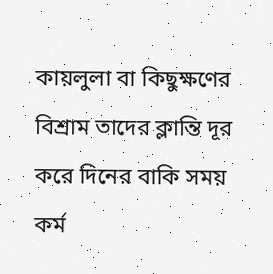কায়লুলা বা কিছুক্ষণের বিশ্রাম তাদের ক্লান্তি দূর করে দিনের বাকি সময় কর্ম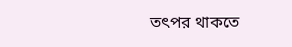তৎপর থাকতে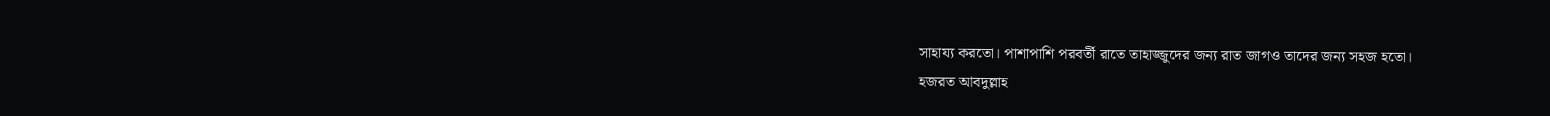সাহায্য করতো। পাশাপাশি পরবর্তী রাতে তাহাজ্জুদের জন্য রাত জাগও তাদের জন্য সহজ হতো।
হজরত আবদুল্লাহ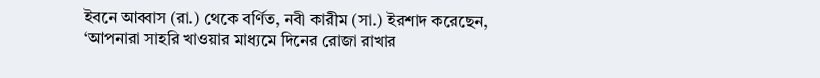ইবনে আব্বাস (রা.) থেকে বর্ণিত, নবী কারীম (সা.) ইরশাদ করেছেন, ‘আপনারা সাহরি খাওয়ার মাধ্যমে দিনের রোজা রাখার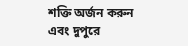শক্তি অর্জন করুন এবং দুপুরে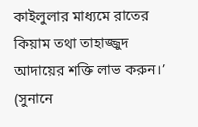কাইলুলার মাধ্যমে রাতের কিয়াম তথা তাহাজ্জুদ আদায়ের শক্তি লাভ করুন।’ (সুনানে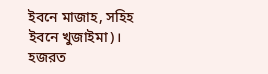ইবনে মাজাহ, সহিহ ইবনে খুজাইমা)।
হজরত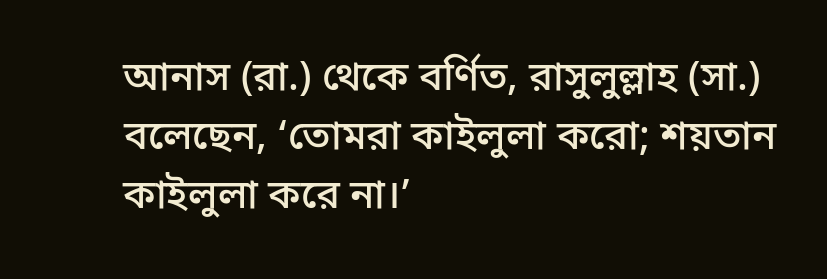আনাস (রা.) থেকে বর্ণিত, রাসুলুল্লাহ (সা.) বলেছেন, ‘তোমরা কাইলুলা করো; শয়তান কাইলুলা করে না।’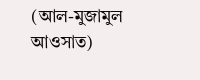(আল-মুজামুল আওসাত)